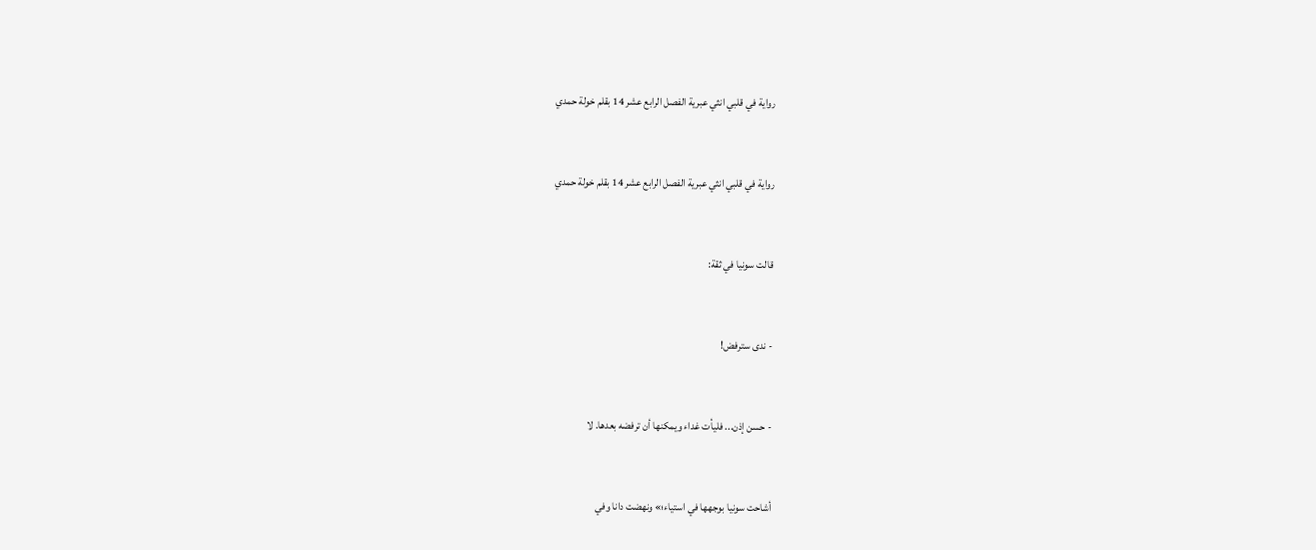رواية في قلبي انثي عبرية الفصل الرابع عشر 14 بقلم خولة حمدي


رواية في قلبي انثي عبرية الفصل الرابع عشر 14 بقلم خولة حمدي


قالت سونيا في ثقة:


- ندى سترفض!


- حسن إذن... فليأت غداء ويمكنها أن ترفضه بعدها. لا


أشاحت سونيا بوجهها في استياء؛» ونهضت دانا وفي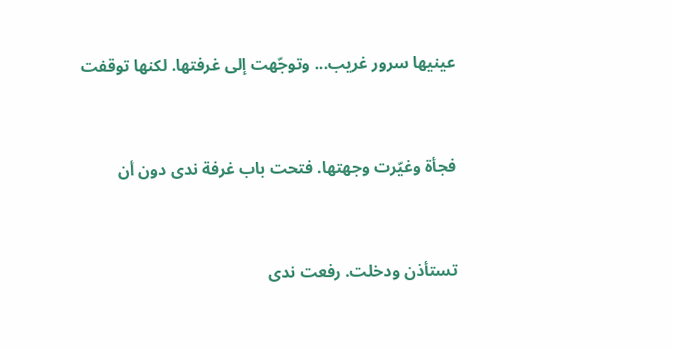عينيها سرور غريب... وتوجّهت إلى غرفتها. لكنها توقفت


فجأة وغيّرت وجهتها. فتحت باب غرفة ندى دون أن


تستأذن ودخلت. رفعت ندى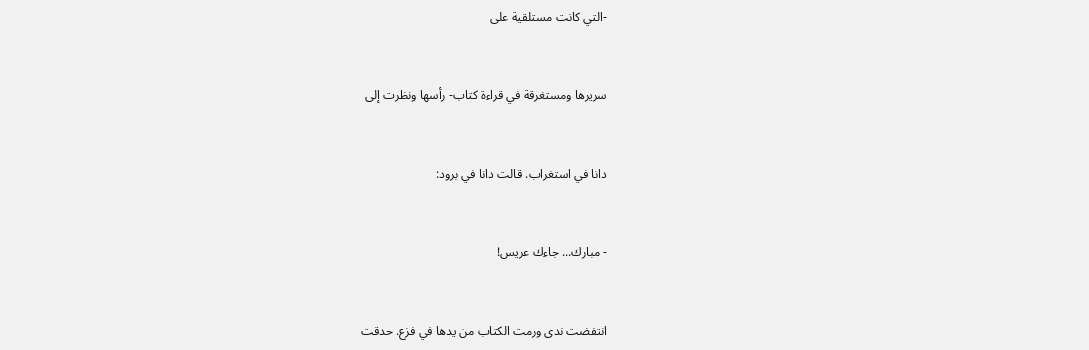-التي كانت مستلقية على


سريرها ومستغرقة في قراءة كتاب- رأسها ونظرت إلى


دانا في استغراب. قالت دانا في برود:


- مبارك... جاءك عريس!


انتفضت ندى ورمت الكتاب من يدها في فزع. حدقت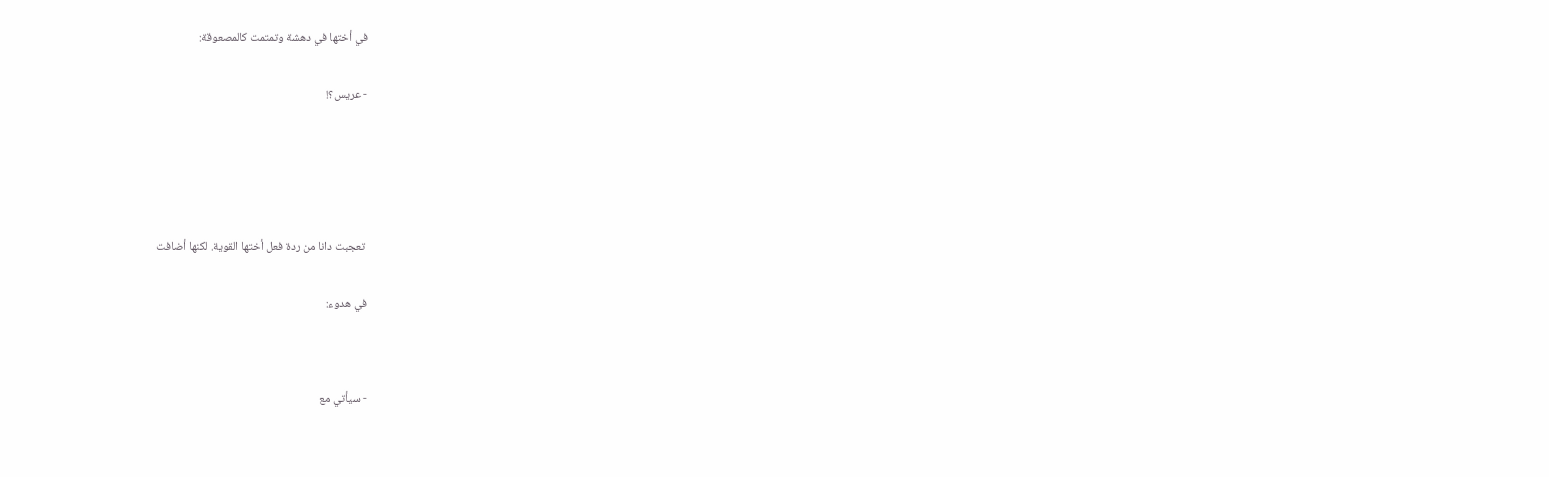في أختها في دهشة وتمتمت كالمصعوقة:


- عريس؟!







 تعجبت دانا من ردة فعل أختها القوية. لكنها أضافت


في هدوء:




- سيأتي مع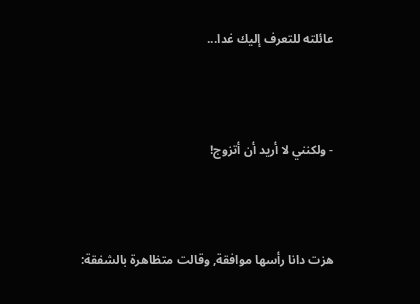عائلته للتعرف إليك غدا...




- ولكنني لا أريد أن أتزوج!




هزت دانا رأسها موافقة, وقالت متظاهرة بالشفقة: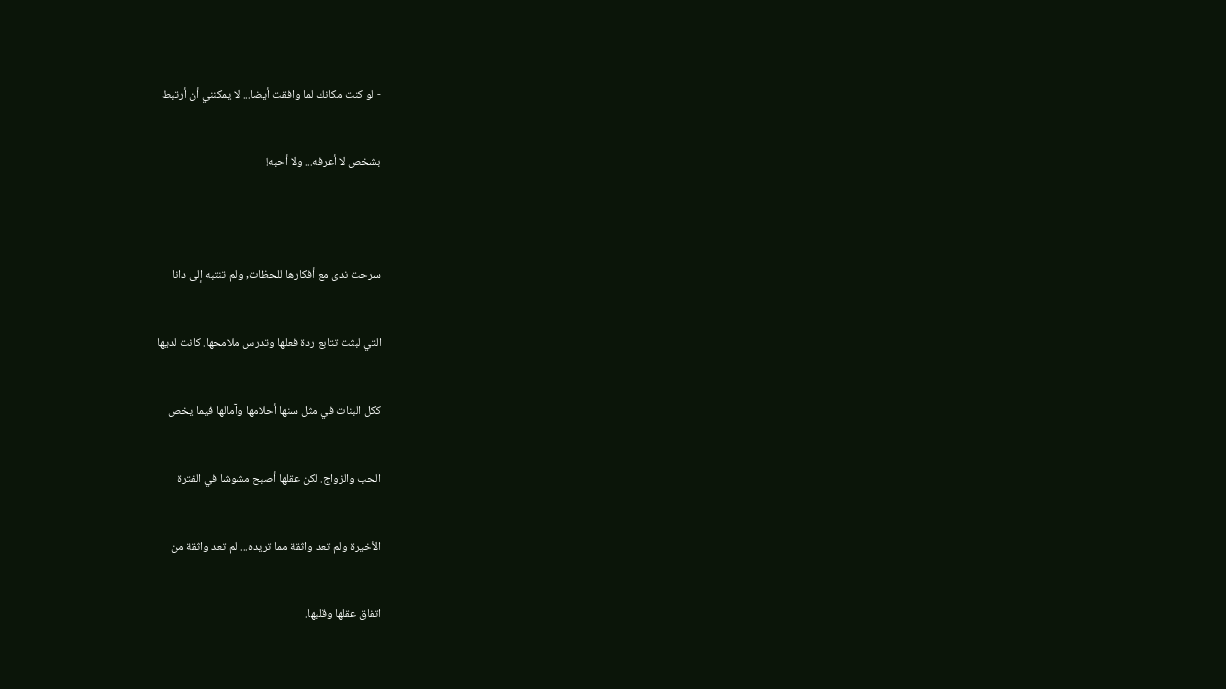- لو كنت مكانك لما وافقت أيضا... لا يمكنني أن أرتبط


بشخص لا أعرفه... ولا أحبه!




سرحت ندى مع أفكارها للحظات, ولم تنتبه إلى دانا


التي لبثت تتابع ردة فعلها وتدرس ملامحها. كانت لديها


ككل البنات في مثل سنها أحلامها وآمالها فيما يخص


الحب والزواج. لكن عقلها أصبح مشوشا في الفترة


الأخيرة ولم تعد واثقة مما تريده... لم تعد واثقة من


اتفاق عقلها وقلبها.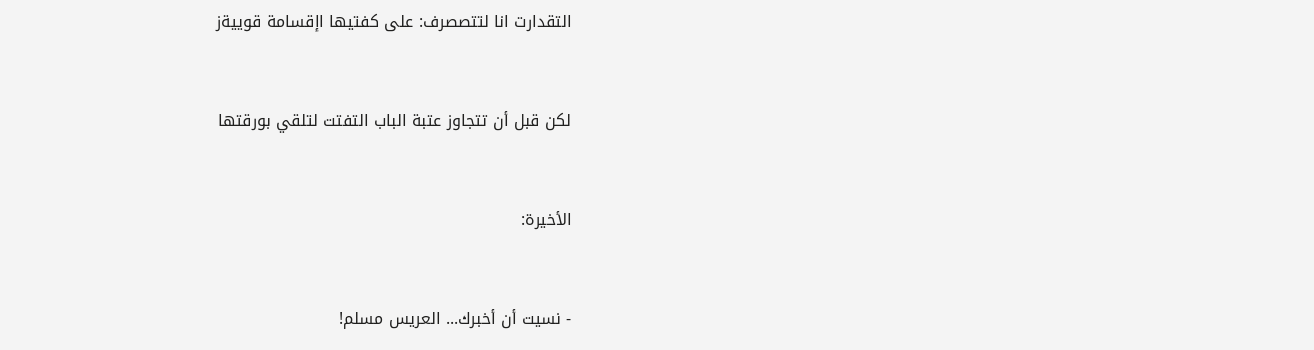التقدارت انا لتتصصرف: على كفتيها اإقسامة قوييةز


لكن قبل أن تتجاوز عتبة الباب التفتت لتلقي بورقتها


الأخيرة:


- نسيت أن أخبرك... العريس مسلم!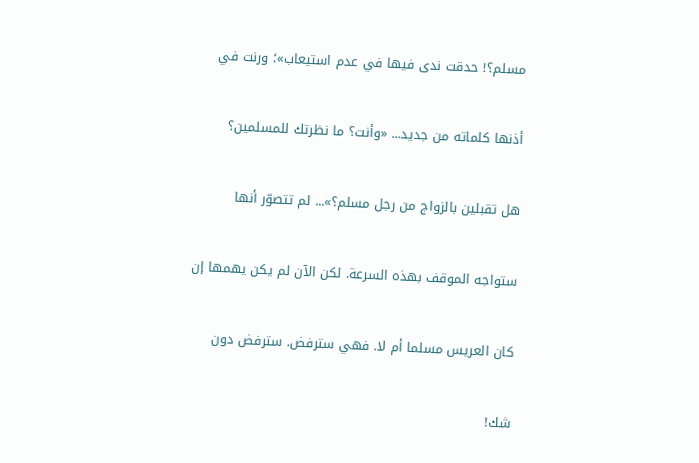مسلم؟! حدقت ندى فيها في عدم استيعاب»؛ ورنت في


أذنها كلماته من جديد... «وأنت؟ ما نظرتك للمسلمين؟


هل تقبلين بالزواج من رجل مسلم؟»... لم تتصوّر أنها


ستواجه الموقف بهذه السرعة. لكن الآن لم يكن يهمها إن


كان العريس مسلما أم لا. فهي سترفض. سترفض دون


شك!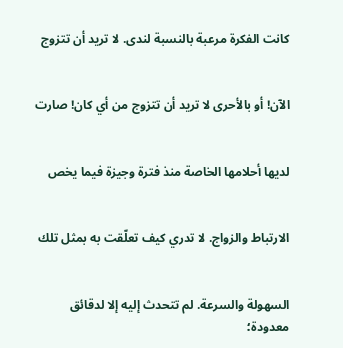كانت الفكرة مرعبة بالنسبة لندى. لا تريد أن تتزوج


الآن! أو بالأحرى لا تريد أن تتزوج من أي كان! صارت


لديها أحلامها الخاصة منذ فترة وجيزة فيما يخص


الارتباط والزواج. لا تدري كيف تعلّقت به بمثل تلك


السهولة والسرعة. لم تتحدث إليه إلا لدقائق معدودة؛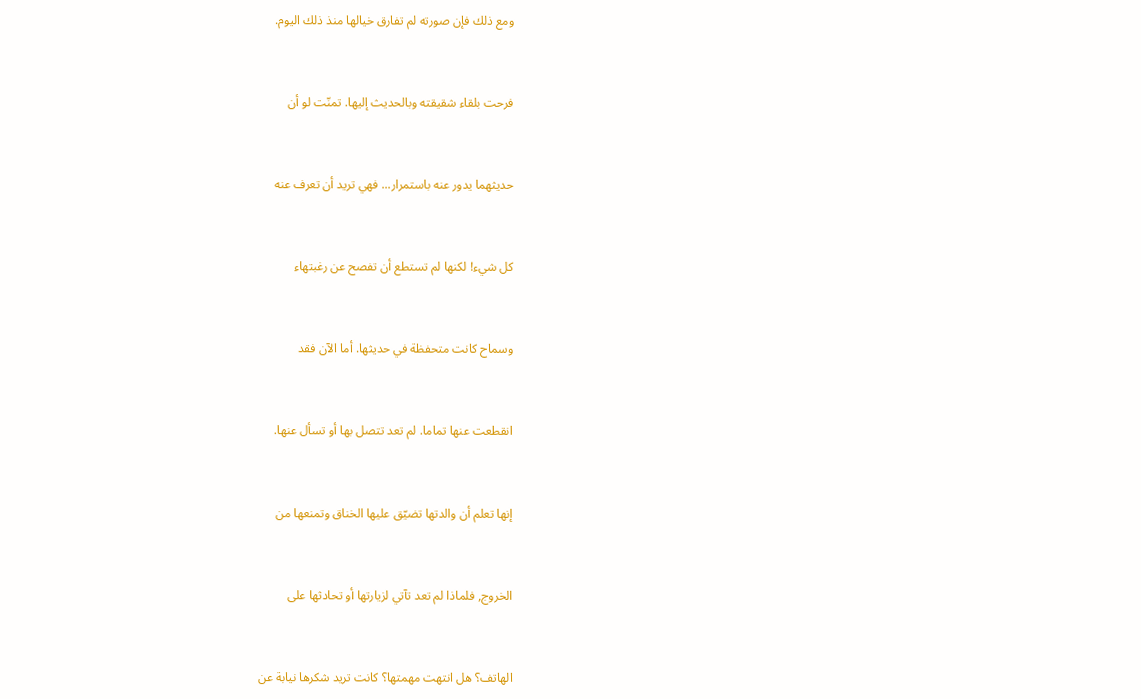ومع ذلك فإن صورته لم تفارق خيالها منذ ذلك اليوم.


فرحت بلقاء شقيقته وبالحديث إليها. تمنّت لو أن


حديثهما يدور عنه باستمرار... فهي تريد أن تعرف عنه


كل شيء! لكنها لم تستطع أن تفصح عن رغبتهاء


وسماح كانت متحفظة في حديثها. أما الآن فقد


انقطعت عنها تماما. لم تعد تتصل بها أو تسأل عنها.


إنها تعلم أن والدتها تضيّق عليها الخناق وتمنعها من


الخروج, فلماذا لم تعد تآتي لزيارتها أو تحادثها على


الهاتف؟ هل انتهت مهمتها؟ كانت تريد شكرها نيابة عن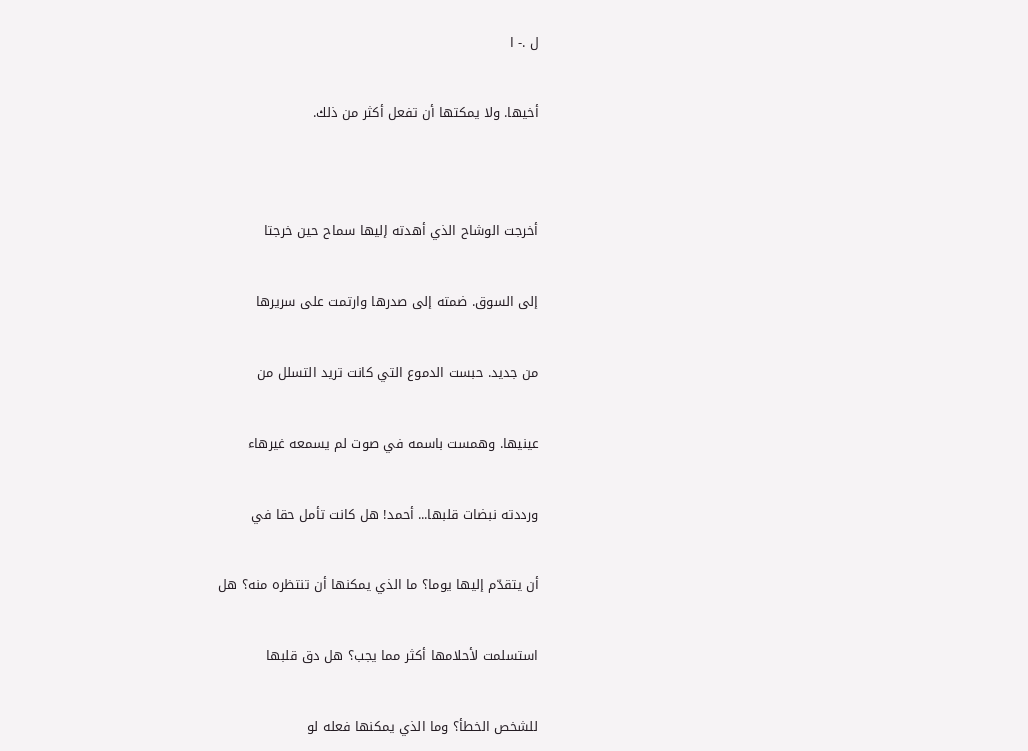ل .- ا


أخيها. ولا يمكتها أن تفعل أكثر من ذلك.




أخرجت الوشاح الذي أهدته إليها سماح حين خرجتا


إلى السوق. ضمته إلى صدرها وارتمت على سريرها


من جديد. حبست الدموع التي كانت تريد التسلل من


عينيها. وهمست باسمه في صوت لم يسمعه غيرهاء


ورددته نبضات قلبها... أحمد! هل كانت تأمل حقا في


أن يتقدّم إليها يوما؟ ما الذي يمكنها أن تنتظره منه؟ هل


استسلمت لأحلامها أكثر مما يجب؟ هل دق قلبها


للشخص الخطأ؟ وما الذي يمكنها فعله لو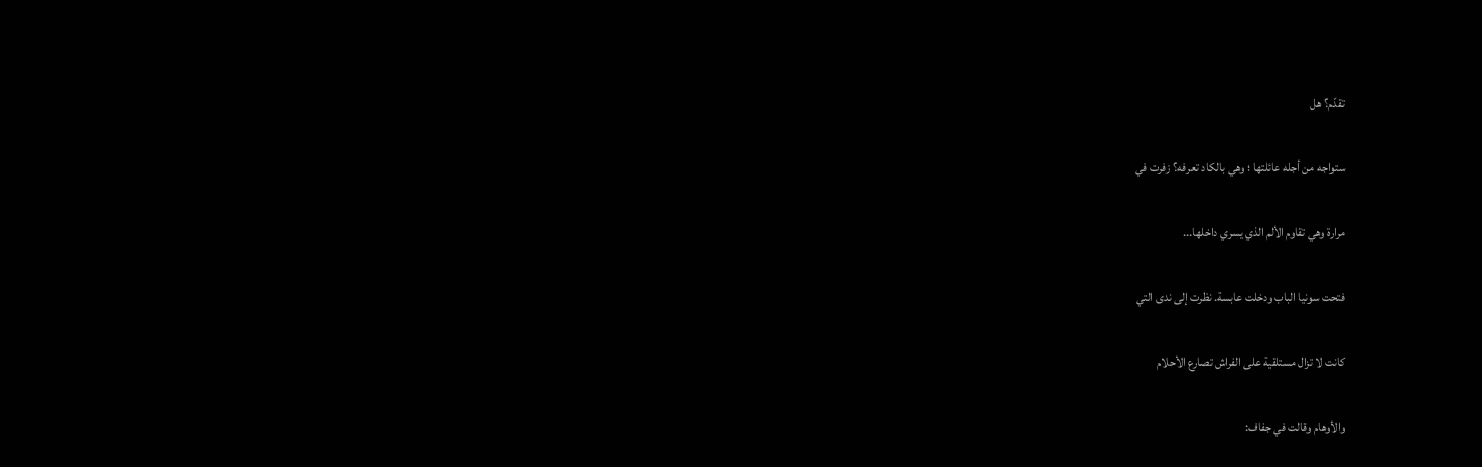تقدّم؟ هل


ستواجه من أجله عائلتها ؛ وهي بالكاد تعرفه؟ زفرت في


مرارة وهي تقاوم الألم الذي يسري داخلها...


فتحت سونيا الباب ودخلت عابسة. نظرت إلى ندى التي


كانت لا تزال مستلقية على الفراش تصارع الأحلام


والأوهام وقالت في جفاف: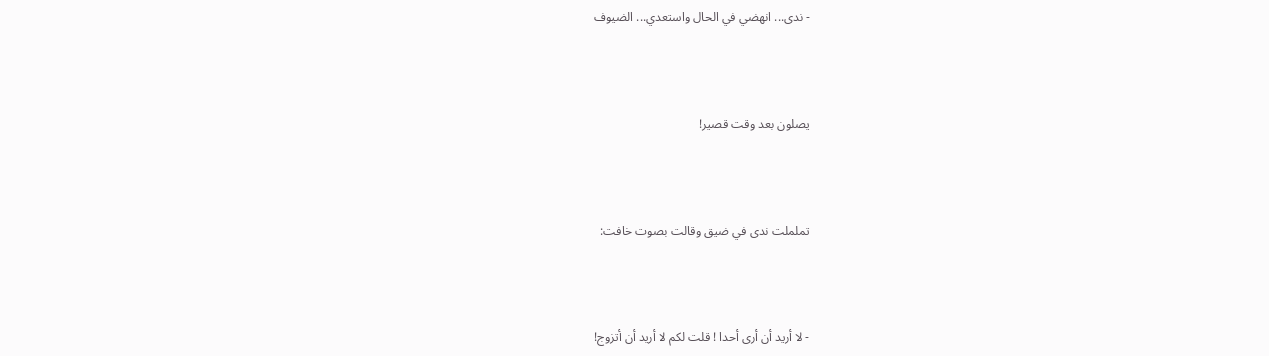- ندى... انهضي في الحال واستعدي... الضيوف




يصلون بعد وقت قصير!




تململت ندى في ضيق وقالت بصوت خافت:




- لا أريد أن أرى أحدا ! قلت لكم لا أريد أن أتزوج!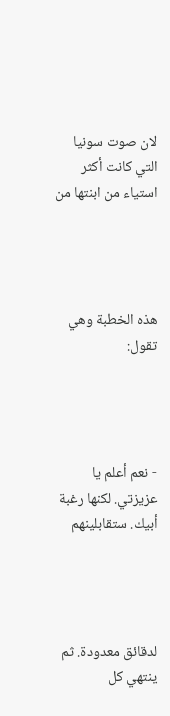لان صوت سونيا التي كانت أكثر استياء من ابنتها من




هذه الخطبة وهي تقول:




- نعم أعلم يا عزيزتي. لكنها رغبة أبيك. ستقابلينهم




لدقائق معدودة. ثم ينتهي كل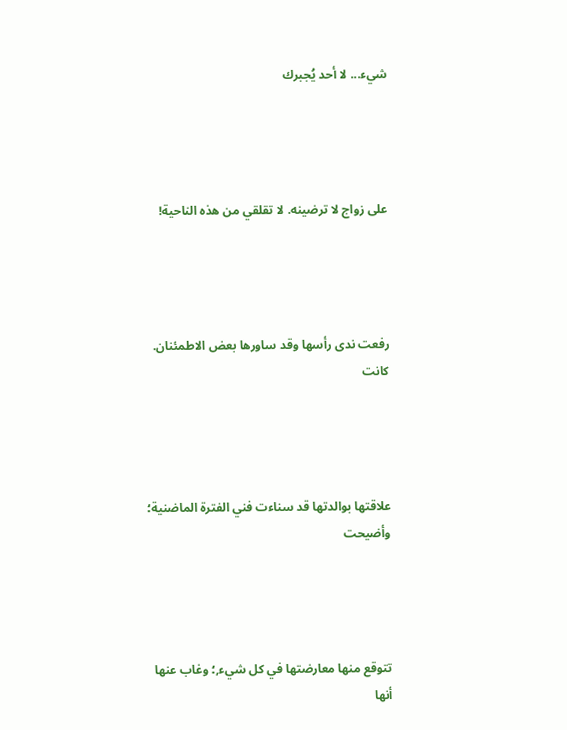شيء... لا أحد يُجبرك




على زواج لا ترضينه. لا تقلقي من هذه الناحية!




رفعت ندى رأسها وقد ساورها بعض الاطمئنان. كانت




علاقتها بوالدتها قد سناءت فني الفترة الماضنية؛ وأضيحت




تتوقع منها معارضتها في كل شيء,؛ وغاب عنها أنها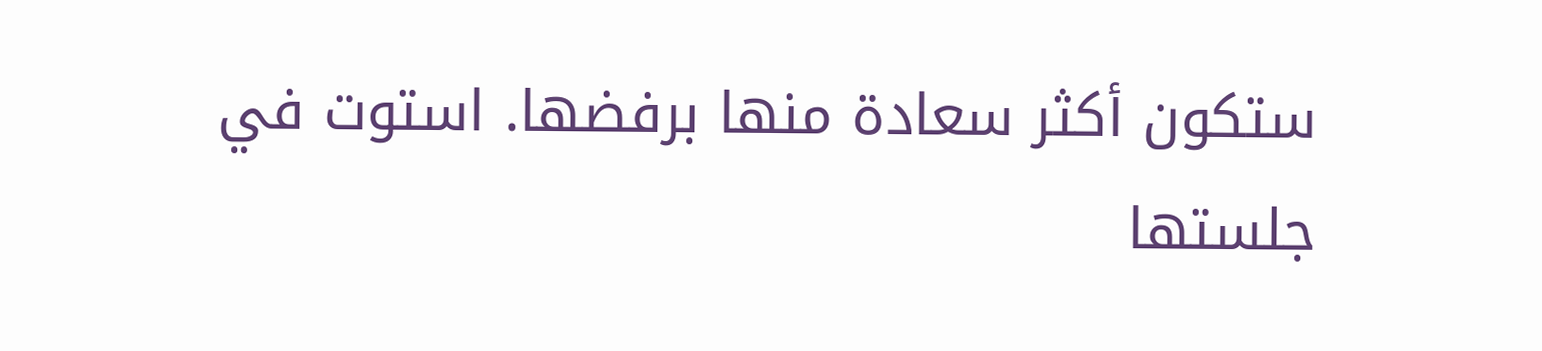ستكون أكثر سعادة منها برفضها. استوت في جلستها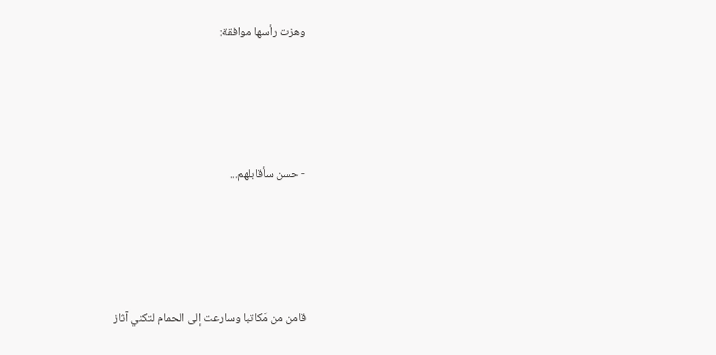وهزت رأسها موافقة:




- حسن سأقابلهم...




قامن من مَكاتبا وسارعت إلى الحمام لتكني آثاز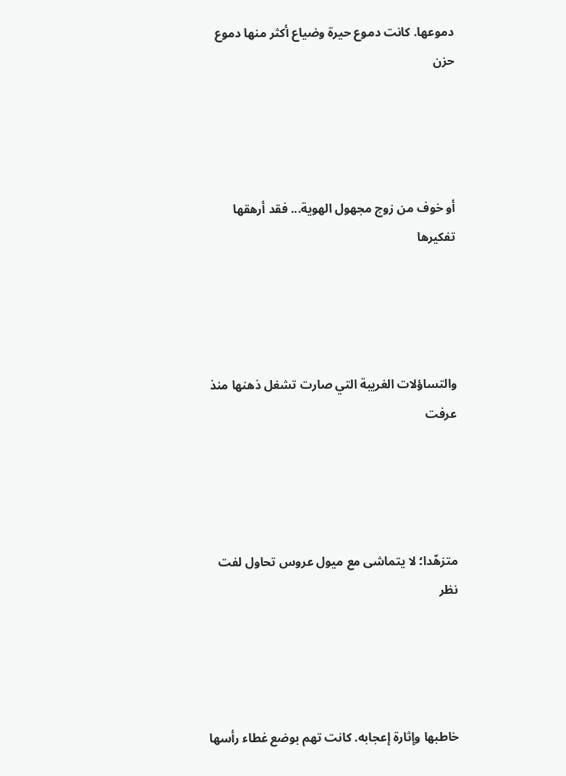دموعها. كانت دموع حيرة وضياع أكثر منها دموع حزن




أو خوف من زوج مجهول الهوية... فقد أرهقها تفكيرها




والتساؤلات الغريبة التي صارت تشغل ذهنها منذ عرفت




متزهّدا؛ لا يتماشى مع ميول عروس تحاول لفت نظر




خاطبها وإثارة إعجابه. كانت تهم بوضع غطاء رأسها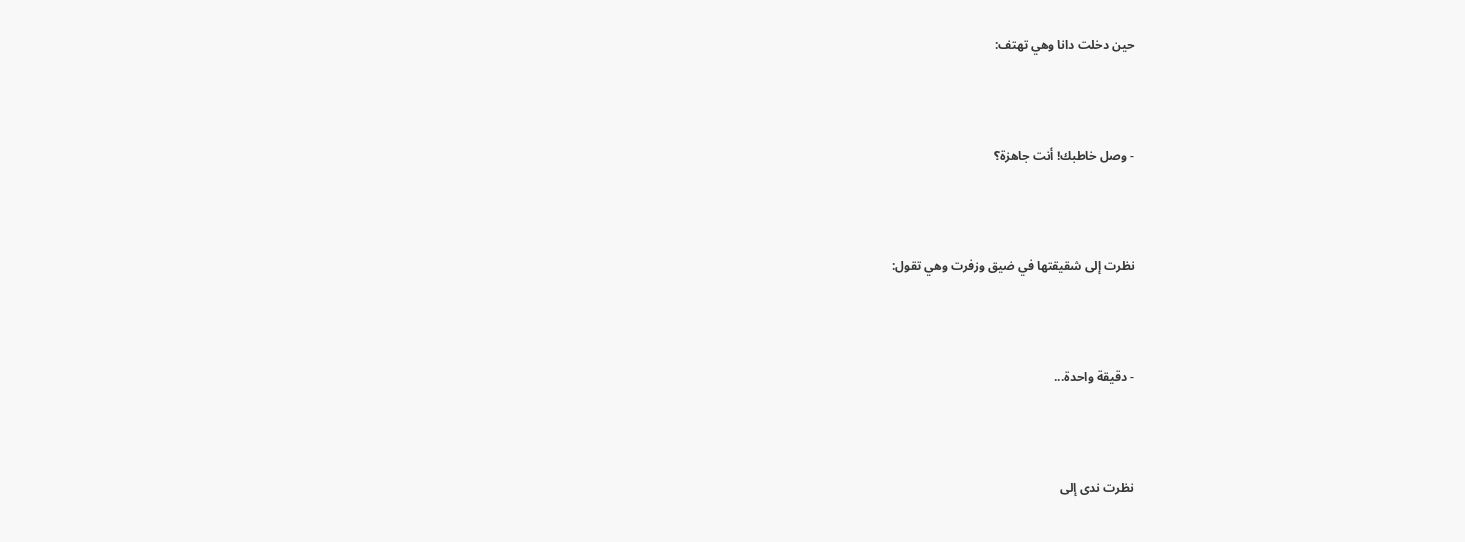حين دخلت دانا وهي تهتف:




- وصل خاطبك! أنت جاهزة؟




نظرت إلى شقيقتها في ضيق وزفرت وهي تقول:




- دقيقة واحدة...




نظرت ندى إلى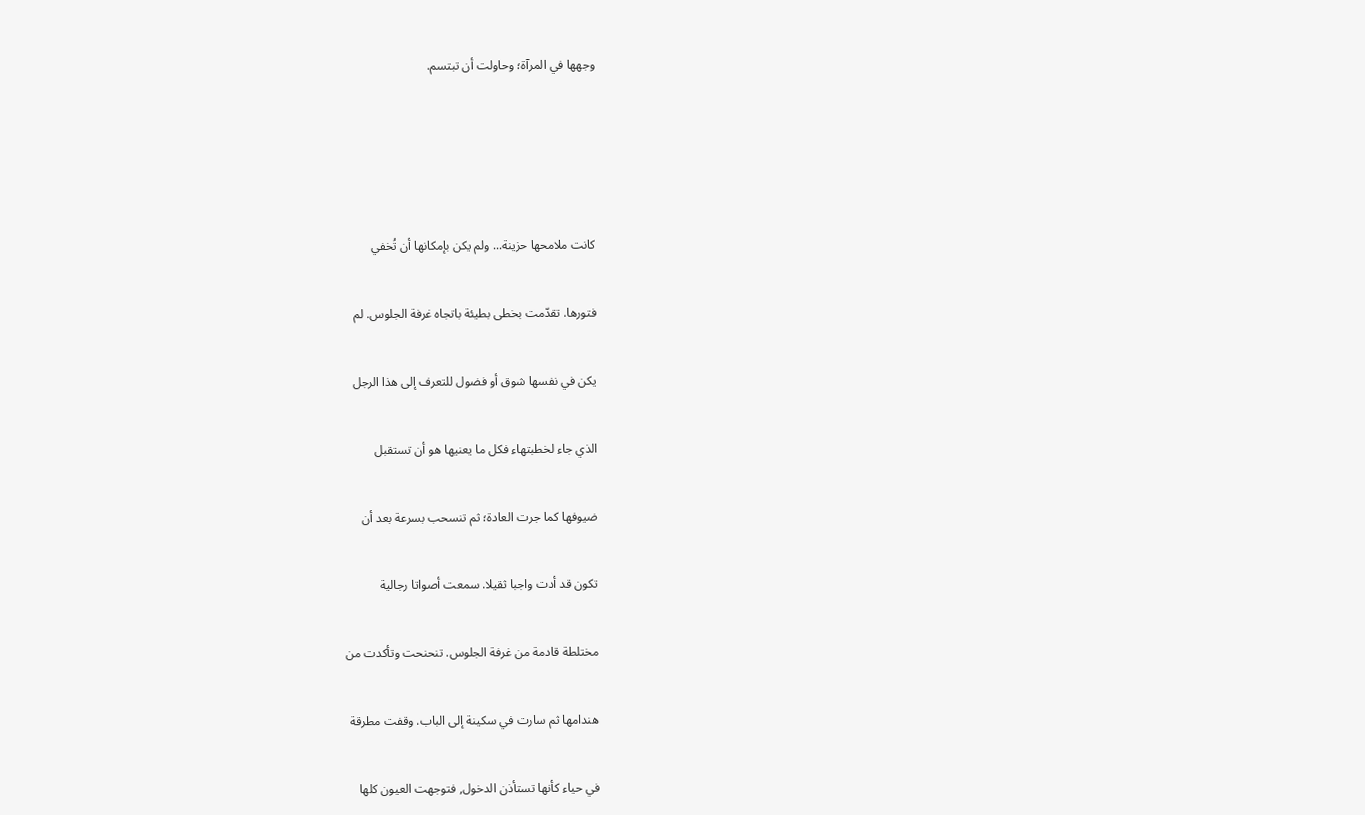وجهها في المرآة؛ وحاولت أن تبتسم.







كانت ملامحها حزينة... ولم يكن بإمكانها أن تُخفي


فتورها. تقدّمت بخطى بطيئة باتجاه غرفة الجلوس. لم


يكن في نفسها شوق أو فضول للتعرف إلى هذا الرجل


الذي جاء لخطبتهاء فكل ما يعنيها هو أن تستقبل


ضيوفها كما جرت العادة؛ ثم تنسحب بسرعة بعد أن


تكون قد أدت واجبا ثقيلا. سمعت أصواتا رجالية


مختلطة قادمة من غرفة الجلوس. تنحنحت وتأكدت من


هندامها ثم سارت في سكينة إلى الباب. وقفت مطرقة


في حياء كأنها تستأذن الدخول, فتوجهت العيون كلها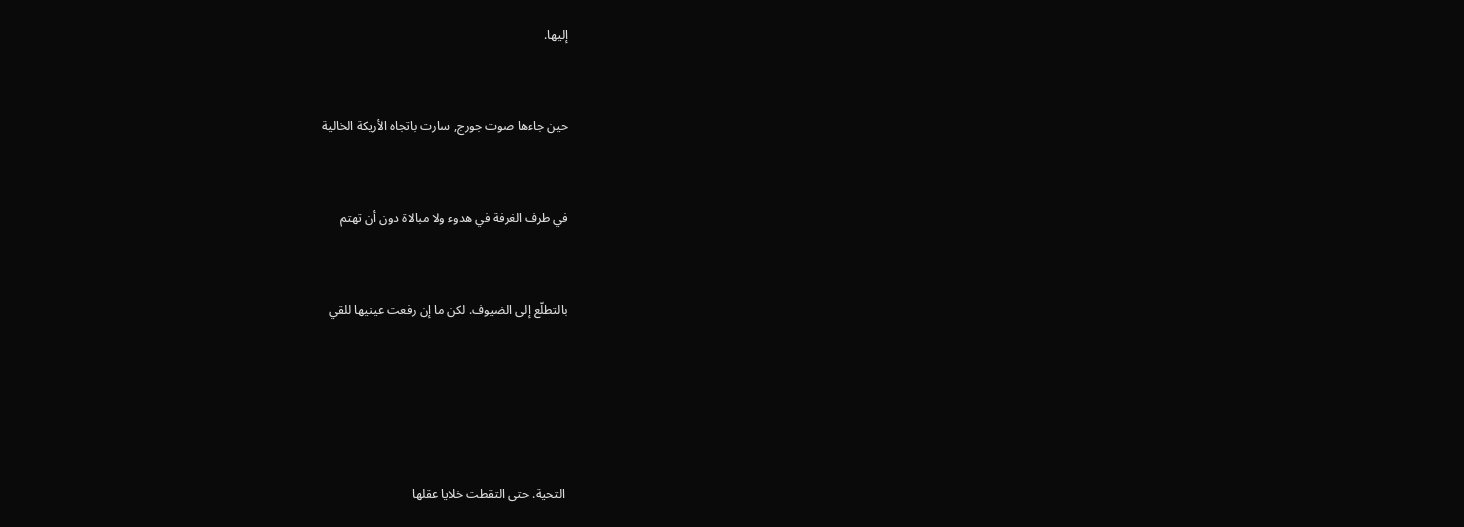إليها.


حين جاءها صوت جورج, سارت باتجاه الأريكة الخالية


في طرف الغرفة في هدوء ولا مبالاة دون أن تهتم


بالتطلّع إلى الضيوف. لكن ما إن رفعت عينيها للقي





 التحية. حتى التقطت خلايا عقلها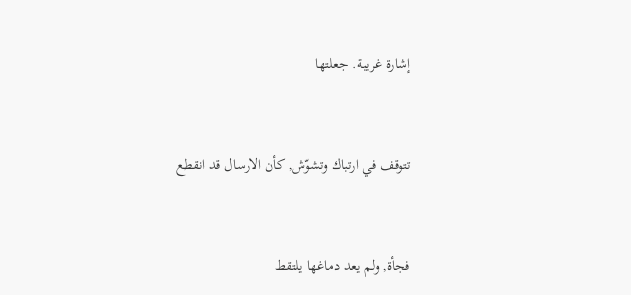إشارة غريبة. جعلتها


تتوقف في ارتباك وتشوّش, كأن الارسال قد انقطع


فجأة, ولم يعد دماغها يلتقط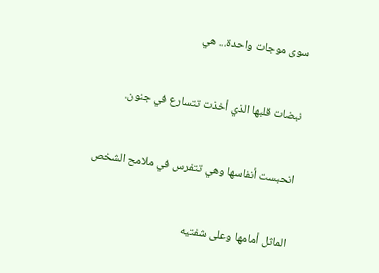سوى موجات واحدة... هي


نبضات قلبها الذي أخذت تتسارع في جنون.


انحبست أنفاسها وهي تتفرس في ملامح الشخص


الماثل أمامها وعلى شفتيه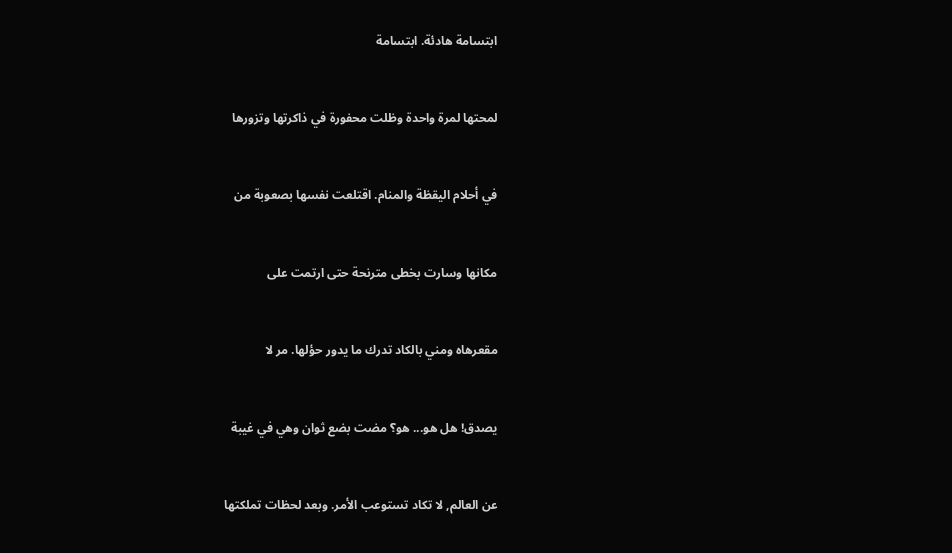ابتسامة هادئة. ابتسامة


لمحتها لمرة واحدة وظلت محفورة في ذاكرتها وتزورها


في أحلام اليقظة والمنام. اقتلعت نفسها بصعوبة من


مكانها وسارت بخطى مترنحة حتى ارتمت على


مقعرهاه ومني بالكاد تدرك ما يدور حؤلها. مر لا


يصدق! هل هو... هو؟ مضت بضع ثوان وهي في غيبة


عن العالم, لا تكاد تستوعب الأمر. وبعد لحظات تملكتها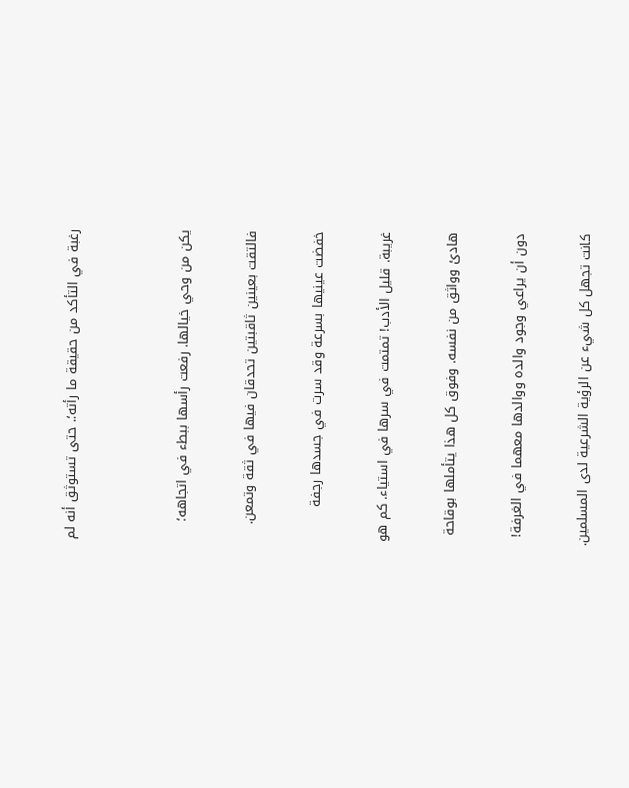رغبة في التأكد من حقيقة ما رأته؛. حتى تستوثق أنه لم




يكن من وحي خيالها. رفعت رأسها ببطء في اتجاهه؛


فالتقت بعينين ثاقبتين تحدقان فيها في ثقة وتمعن.


خفضت عينيها بسرعة وقد سرت في جسدها رجفة


غريبة. قليل الأدب! تمتمت في سرها في استياء. كم هو


هادئ وواثق من نفسه. وفوق كل هذا يتأملها بوقاحة


دون أن يراعي وجود والده ووالدها معهما في الغرفة!


كانت تجهل كل شيء عن الرؤية الشرعية لدى المسلمين.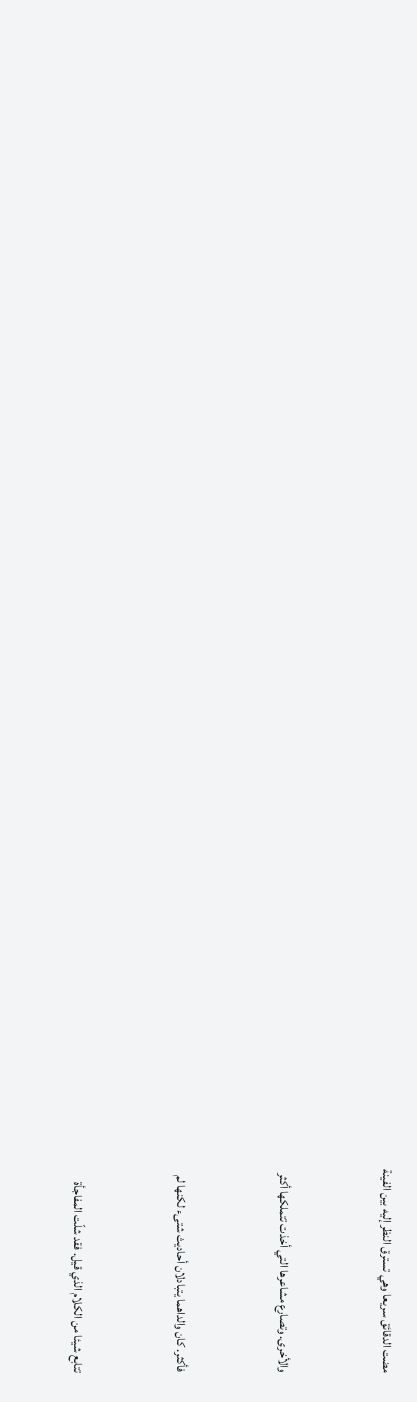مضت الدقائق سريعا وهي تسترق النظر إليه بين الفينة


والأخرى. وتصارع مشاعرها التي أخذت تتملكها أكثر


فأكثر. كان والداهما يتبادلان أحاديث شتىء لكنها لم


تتابع شيئا من الكلام الذي قيل. فقد شلّت المفاجأة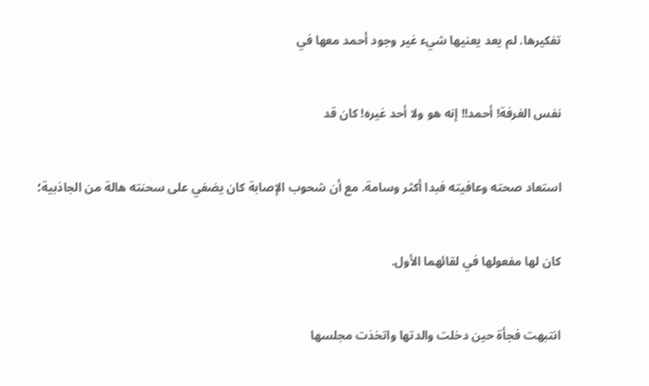تفكيرها. لم يعد يعنيها شيء غير وجود أحمد معها في


نفس الغرفة! أحمد!! إنه هو ولا أحد غيره! كان قد


استعاد صحته وعافيته فبدا أكثر وسامة. مع أن شحوب الإصابة كان يضفي على سحنته هالة من الجاذبية؛


كان لها مفعولها في لقائهما الأول.


انتبهت فجأة حين دخلت والدتها واتخذت مجلسها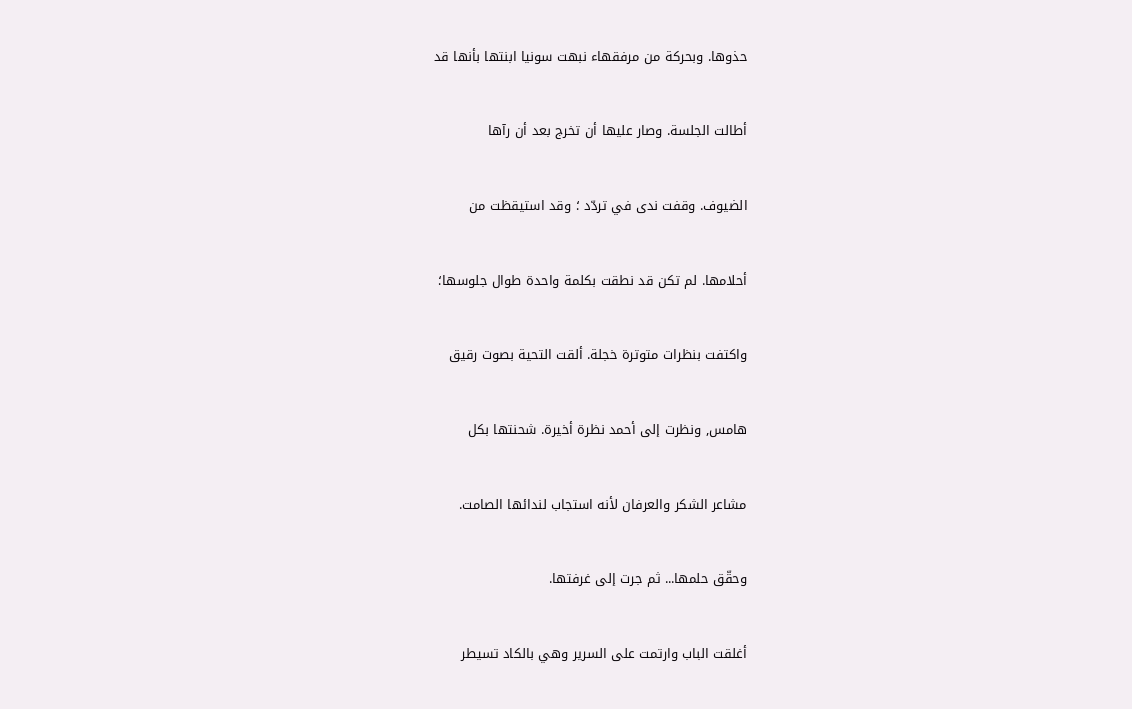حذوها. وبحركة من مرفقهاء نبهت سونيا ابنتها بأنها قد


أطالت الجلسة. وصار عليها أن تخرج بعد أن رآها


الضيوف. وقفت ندى في تردّد ؛ وقد استيقظت من


أحلامها. لم تكن قد نطقت بكلمة واحدة طوال جلوسها؛


واكتفت بنظرات متوترة خجلة. ألقت التحية بصوت رقيق


هامس, ونظرت إلى أحمد نظرة أخيرة. شحنتها بكل


مشاعر الشكر والعرفان لأنه استجاب لندائها الصامت.


وحقّق حلمها... ثم جرت إلى غرفتها.


أغلقت الباب وارتمت على السرير وهي بالكاد تسيطر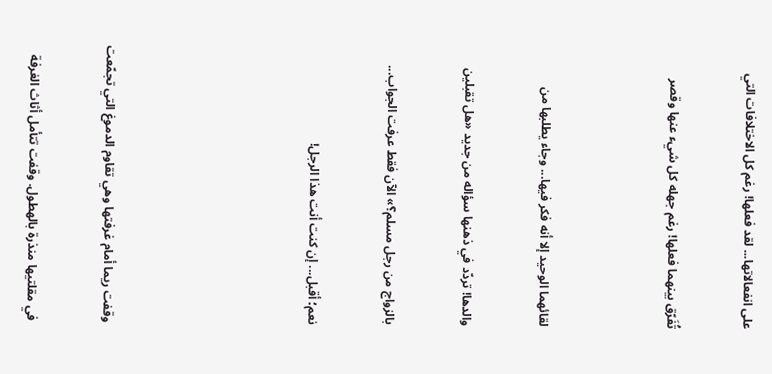على انفعالاتها... لقد فعلها! رغم كل الاختلافات التي


تُفَرّق بينهما فعلها! رغم جهله كل شيء عنها وقصر




لقائهما الوحيد إلا أنه فكر فيها... وجاء يطلبها من


والدها! تردّد في ذهنها سؤاله من جديد «هل تقبلين


بالزواج من رجل مسلم؟» الآن فقط عرفت الجواب...


نعم؛ أقبل... إن كنت أنت هذا الرجل!







وقفت ريما أمام غرفتها وهي تقاوم الدموغ التي تجمّعت


في مقلتيها منذرة بالهطول. وقفت تتأمل أثاث الغرفة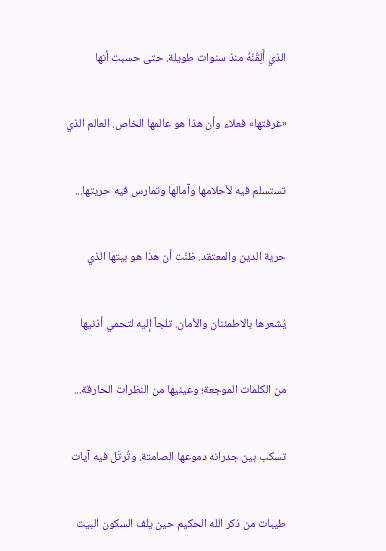الذي أَلِقَنْهُ منذ سنوات طويلة. حتى حسبت أنها


«غرفتها» فعلاء وأن هذا هو عالمها الخاص. العالم الذي


تستسلم فيه لأحلامها وآمالها وتمارس فيه حريتها...


حرية الدين والمعتقد. ظنّت أن هذا هو بيتها الذي


يُشعرها بالاطمئنان والأمان. تلجاً إليه لتحمي أذنيها


من الكلمات الموجعة؛ وعينيها من النظرات الحارقة...


تسكب بين جدرانه دموعها الصامتة. وتُرتَل فيه آيات


طيبات من ذكر الله الحكيم حين يلف السكون البيت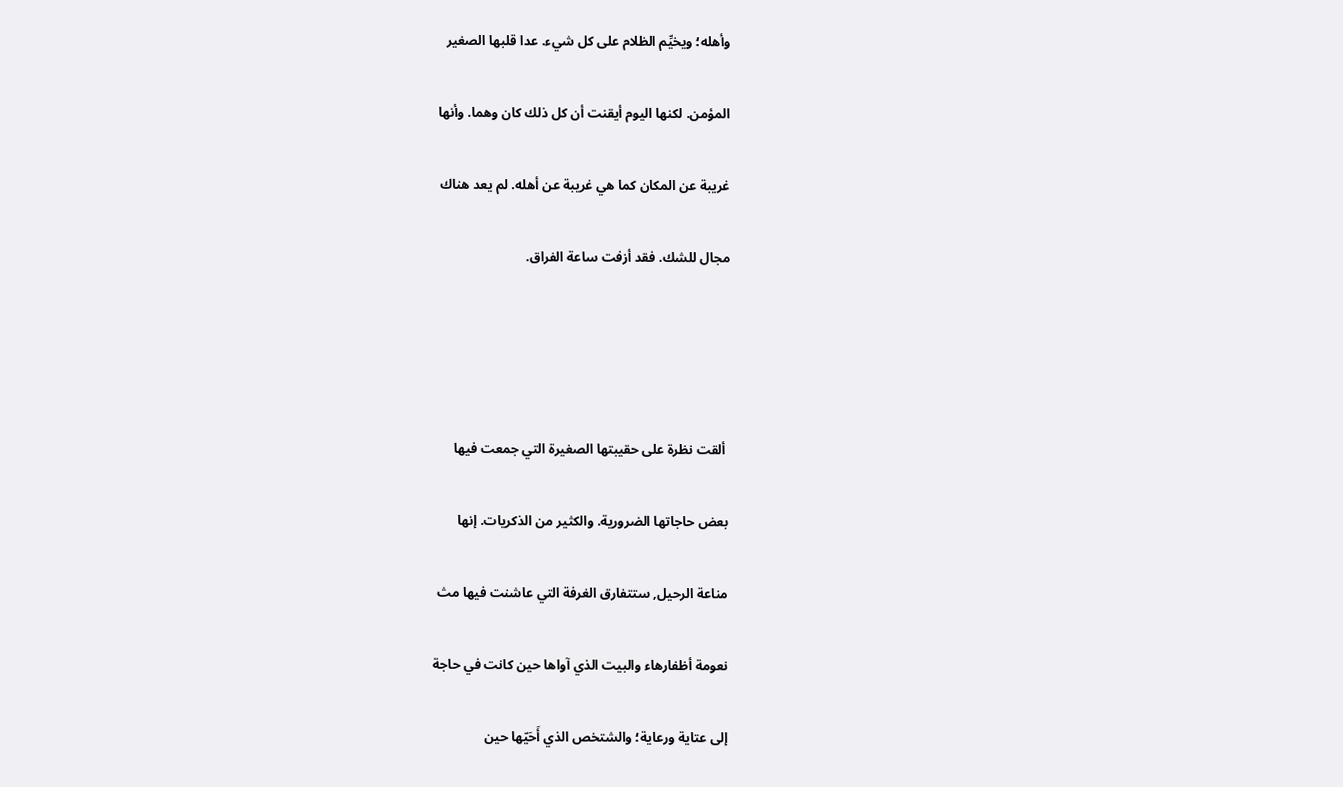وأهله؛ ويخيِّم الظلام على كل شيء. عدا قلبها الصغير


المؤمن. لكنها اليوم أيقنت أن كل ذلك كان وهما. وأنها


غريبة عن المكان كما هي غريبة عن أهله. لم يعد هناك


مجال للشك. فقد أزفت ساعة الفراق.







 ألقت نظرة على حقيبتها الصغيرة التي جمعت فيها


بعض حاجاتها الضرورية. والكثير من الذكريات. إنها


مناعة الرحيل, ستتفارق الغرفة التي عاشنت فيها مث


نعومة أظفارهاء والبيت الذي آواها حين كانت في حاجة


إلى عتاية ورعاية؛ والشتخص الذي أَحَيّها حين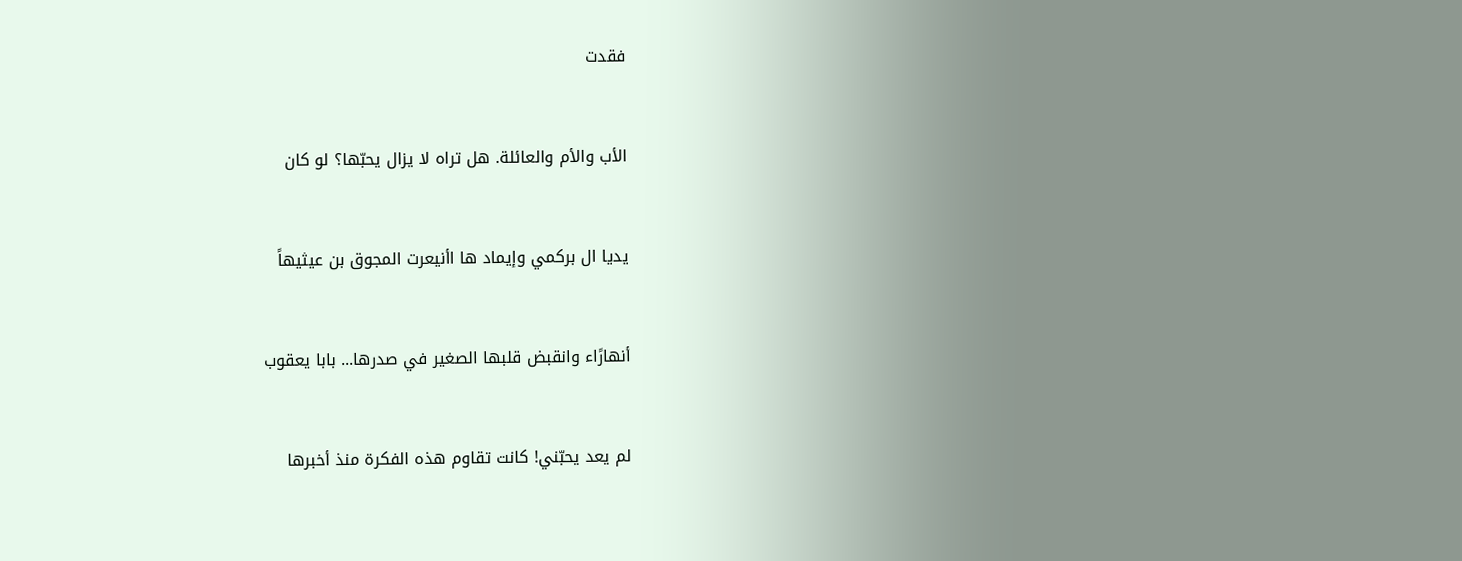فقدت


الأب والأم والعائلة. هل تراه لا يزال يحبّها؟ لو كان


يديا ال بركمي وإيماد ها اأنيعرت المجوق بن عيثيهاً


أنهارًاء وانقبض قلبها الصغير في صدرها... بابا يعقوب


لم يعد يحبّني! كانت تقاوم هذه الفكرة منذ أخبرها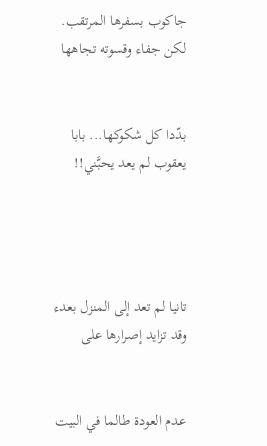جاكوب بسفرها المرتقب. لكن جفاء وقسوته تجاهها


بدّدا كل شكوكها... بابا يعقوب لم يعد يحبَّني!!




تانيا لم تعد إلى المنزل بعدء وقد تزايد إصرارها على


عدم العودة طالما في البيت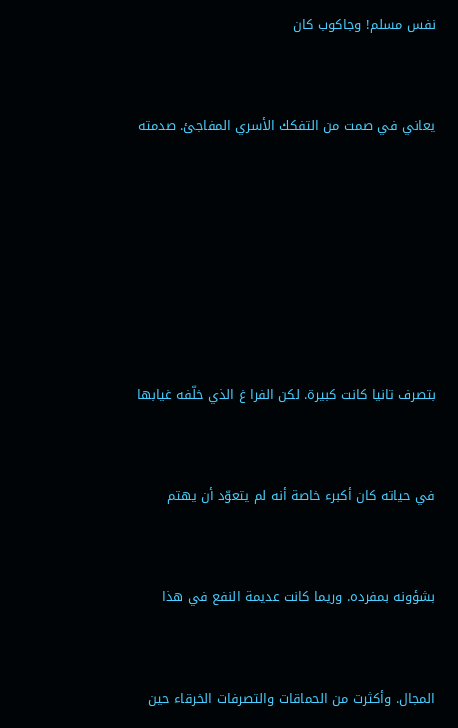نفس مسلم! وجاكوب كان


يعاني في صمت من التفكك الأسري المفاجئ. صدمته







بتصرف تانيا كانت كبيرة. لكن الفرا غ الذي خلّفه غيابها


في حياته كان أكبرء خاصة أنه لم يتعوّد أن يهتم


بشؤونه بمفرده. وريما كانت عديمة النفع في هذا


المجال. وأكثرت من الحماقات والتصرفات الخرقاء حين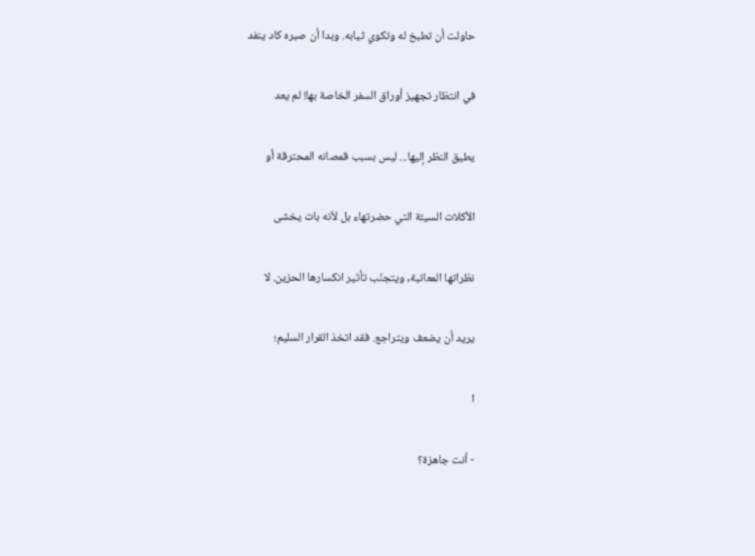حاولت أن تطبخ له وتكوي ثيابه. وبدا أن صبره كاد ينفد


في انتظار تجهيز أوراق السفر الخاصة بها! لم يعد


يطيق النظر إليها... ليس بسبب قمصانه المحترقة أو


الأكلات السيئة التي حضرتهاء بل لأنه بات يخشى


نظراتها المعاتبة, ويتجنّب تأثير انكسارها الحزين. لا


يريد أن يضعف ويتراجع. فقد اتخذ القرار السليم؛


ا


- أنت جاهزة؟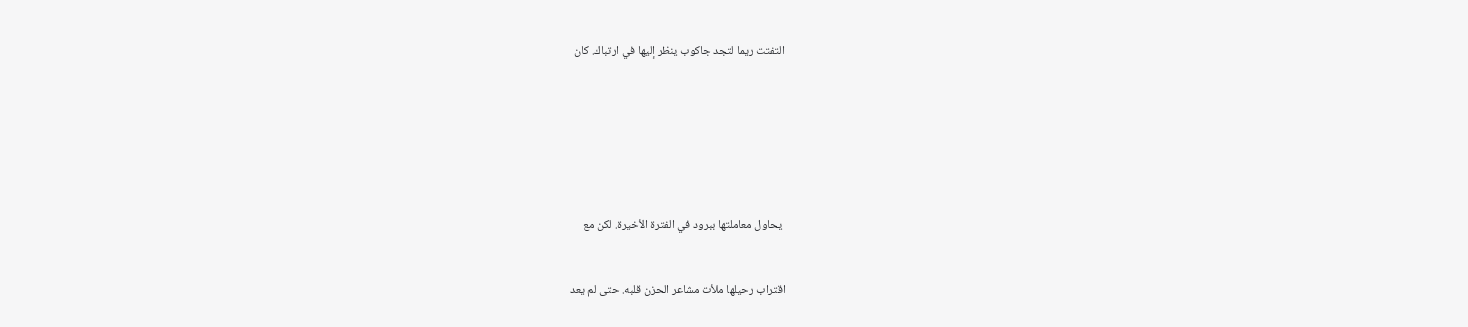التفتت ريما لتجد جاكوب ينظر إليها في ارتباك. كان







 يحاول معاملتها ببرود في الفترة الأخيرة. لكن مع


اقتراب رحيلها ملأت مشاعر الحزن قلبه. حتى لم يعد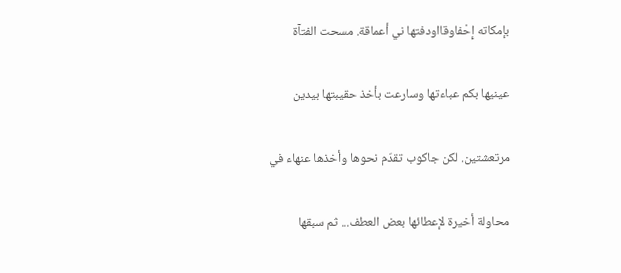بإمكاته إِحْفاوقااودفتها ني أعماقة. مسحت الفتآة


عينيها بكم عباءتها وسارعت بأخذ حقيبتها بيدين


مرتعشتين. لكن جاكوب تقدّم نحوها وأخذها عنهاء في


محاولة أخيرة لإعطائها بعض العطف... ثم سبقها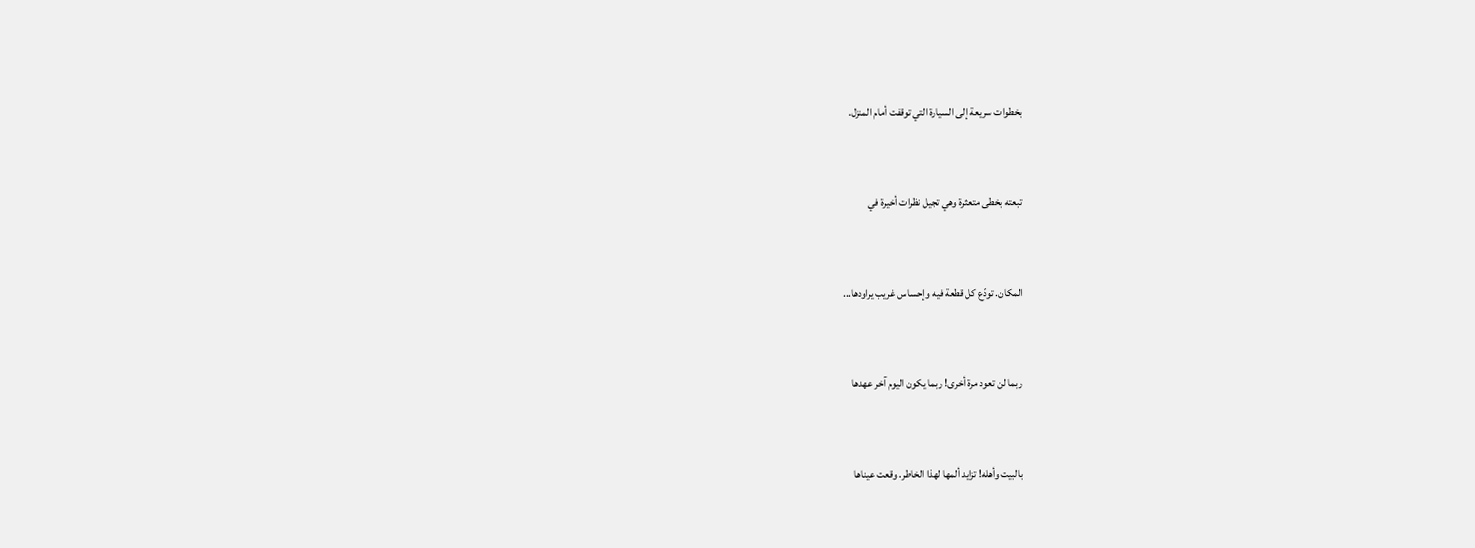بخطوات سريعة إلى السيارة التي توقفت أمام المنزل.


تبعته بخطى متعثرة وهي تجيل نظرات أخيرة في


المكان. تودّع كل قطعة فيه وإحساس غريب يراودها...


ربما لن تعود مرة أخرى! ربما يكون اليوم آخر عهدها


بالبيت وأهله! تزايد ألمها لهذا الخاطر. وقعت عيناها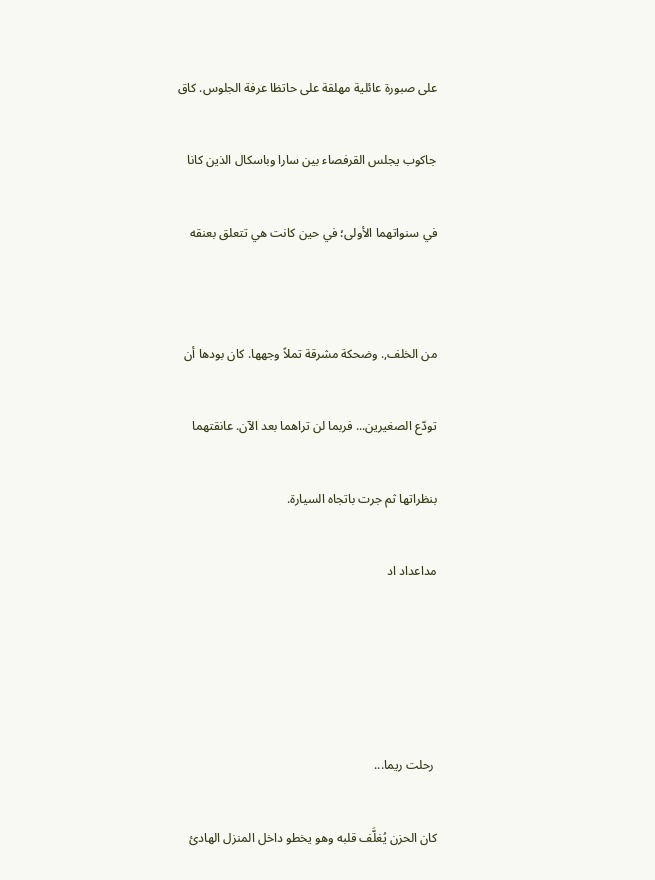على صبورة عائلية مهلقة على حاتظا عرفة الجلوس. كاق


جاكوب يجلس القرفصاء بين سارا وباسكال الذين كانا


في سنواتهما الأولى؛ في حين كانت هي تتعلق بعنقه




من الخلف,. وضحكة مشرقة تملاً وجهها. كان بودها أن


تودّع الصغيرين... فربما لن تراهما بعد الآن. عانقتهما


بنظراتها ثم جرت باتجاه السيارة.


مداعداد اد







 رحلت ريما...


كان الحزن يُغلَّف قلبه وهو يخطو داخل المنزل الهادئ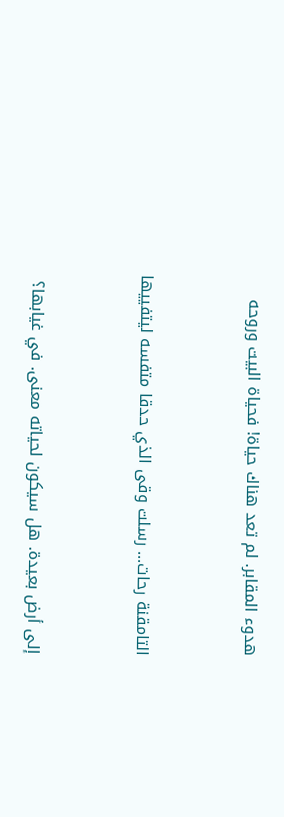هدوء المقابر. لم تعد هناك حياة! فحياة البيت وروحه


التامقنة رحات... رسلت وقى الذي حدقا متفسه ليتفييها


إلى أرض بعيدة. هل سيكون لحياته معنى. في غيابها؟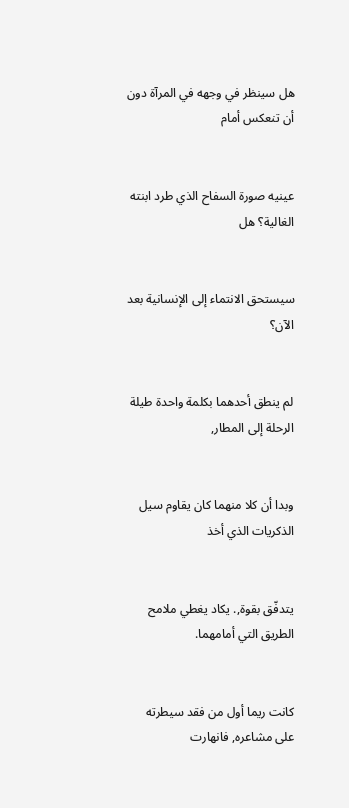هل سينظر في وجهه في المرآة دون أن تنعكس أمام


عينيه صورة السفاح الذي طرد ابنته الغالية؟ هل


سيستحق الانتماء إلى الإنسانية بعد الآن؟


لم ينطق أحدهما بكلمة واحدة طيلة الرحلة إلى المطار,


وبدا أن كلا منهما كان يقاوم سيل الذكريات الذي أخذ


يتدفّق بقوة,. يكاد يغطي ملامح الطريق التي أمامهما.


كانت ريما أول من فقد سيطرته على مشاعره, فانهارت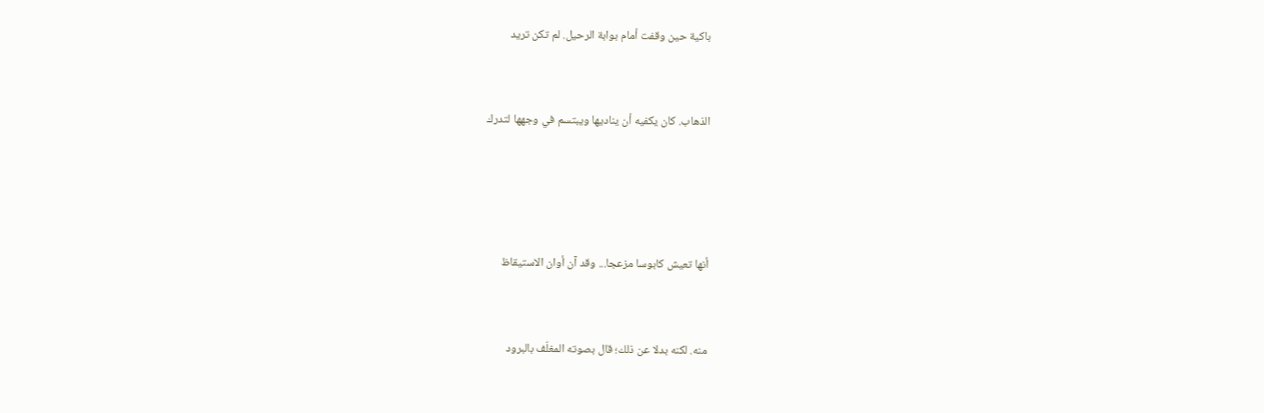باكية حين وقفت أمام بوابة الرحيل. لم تكن تريد


الذهاب. كان يكفيه أن يناديها ويبتسم في وجهها لتدرك




أنها تعيش كابوسا مزعجا... وقد آن أوان الاستيقاظ


منه. لكنه بدلا عن ذلك؛ قال بصوته المغلّف بالبرود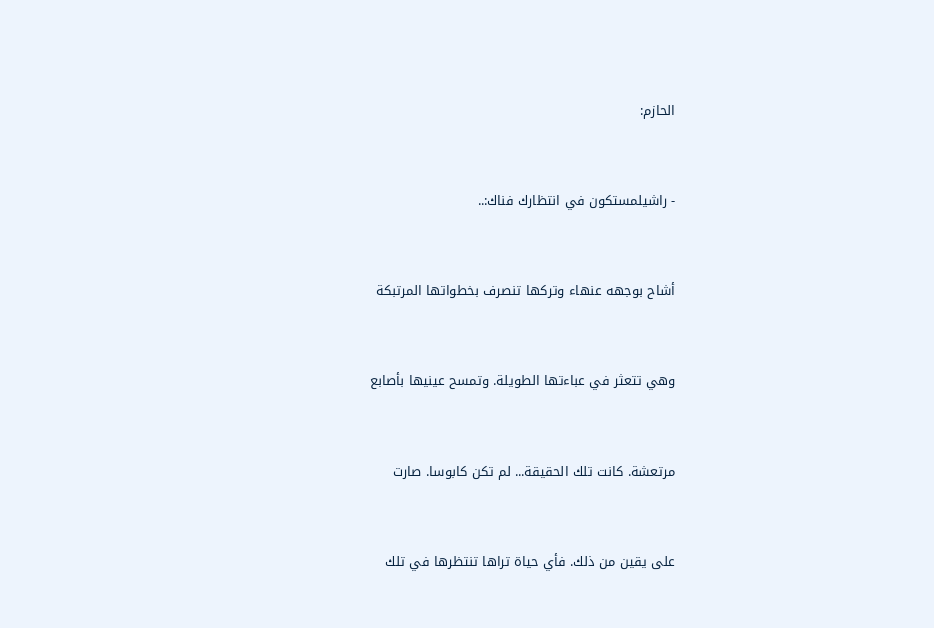الحازم:


- راشيلمستكون في انتظارك فناك:..


أشاح بوجهه عنهاء وتركها تنصرف بخطواتها المرتبكة


وهي تتعثر في عباءتها الطويلة. وتمسح عينيها بأصابع


مرتعشة. كانت تلك الحقيقة... لم تكن كابوسا. صارت


على يقين من ذلك. فأي حياة تراها تنتظرها في تلك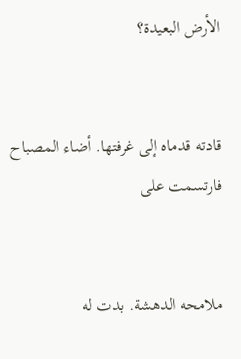الأرض البعيدة؟


قادته قدماه إلى غرفتها. أضاء المصباح فارتسمت على


ملامحه الدهشة. بدت له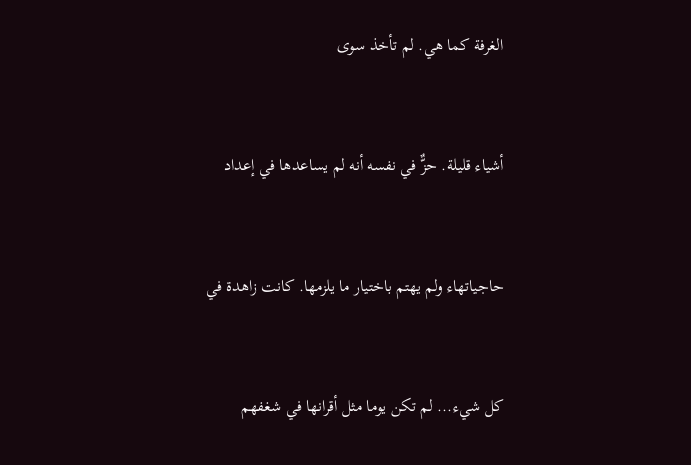الغرفة كما هي. لم تأخذ سوى


أشياء قليلة. حزٌّ في نفسه أنه لم يساعدها في إعداد


حاجياتهاء ولم يهتم باختيار ما يلزمها. كانت زاهدة في


كل شيء... لم تكن يوما مثل أقرانها في شغفهم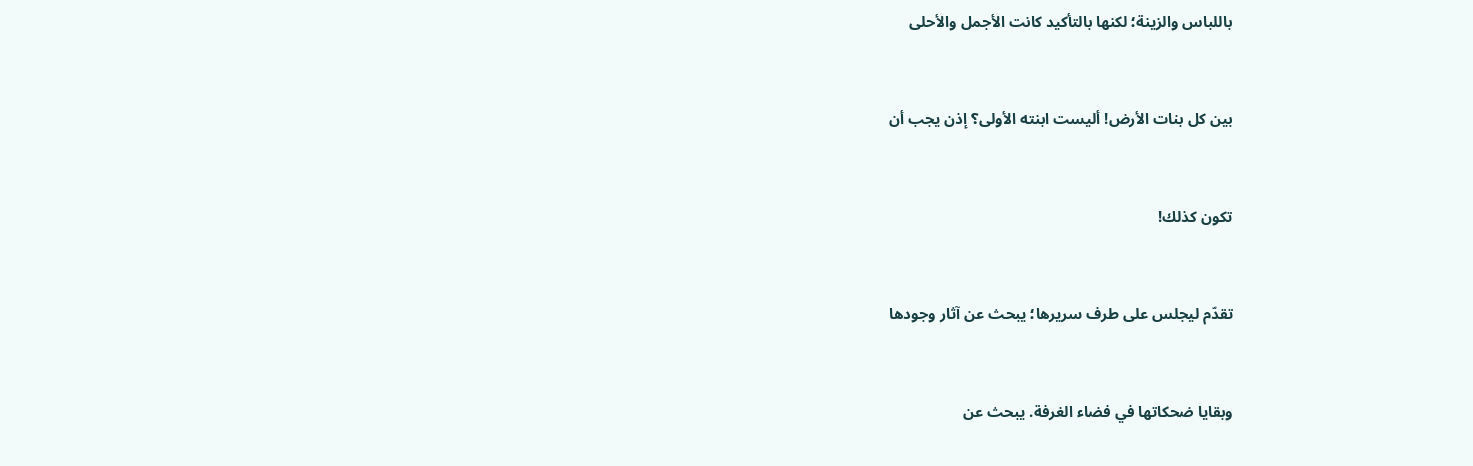باللباس والزينة؛ لكنها بالتأكيد كانت الأجمل والأحلى


بين كل بنات الأرض! أليست ابنته الأولى؟ إذن يجب أن


تكون كذلك!


تقدّم ليجلس على طرف سريرها؛ يبحث عن آثار وجودها


وبقايا ضحكاتها في فضاء الغرفة. يبحث عن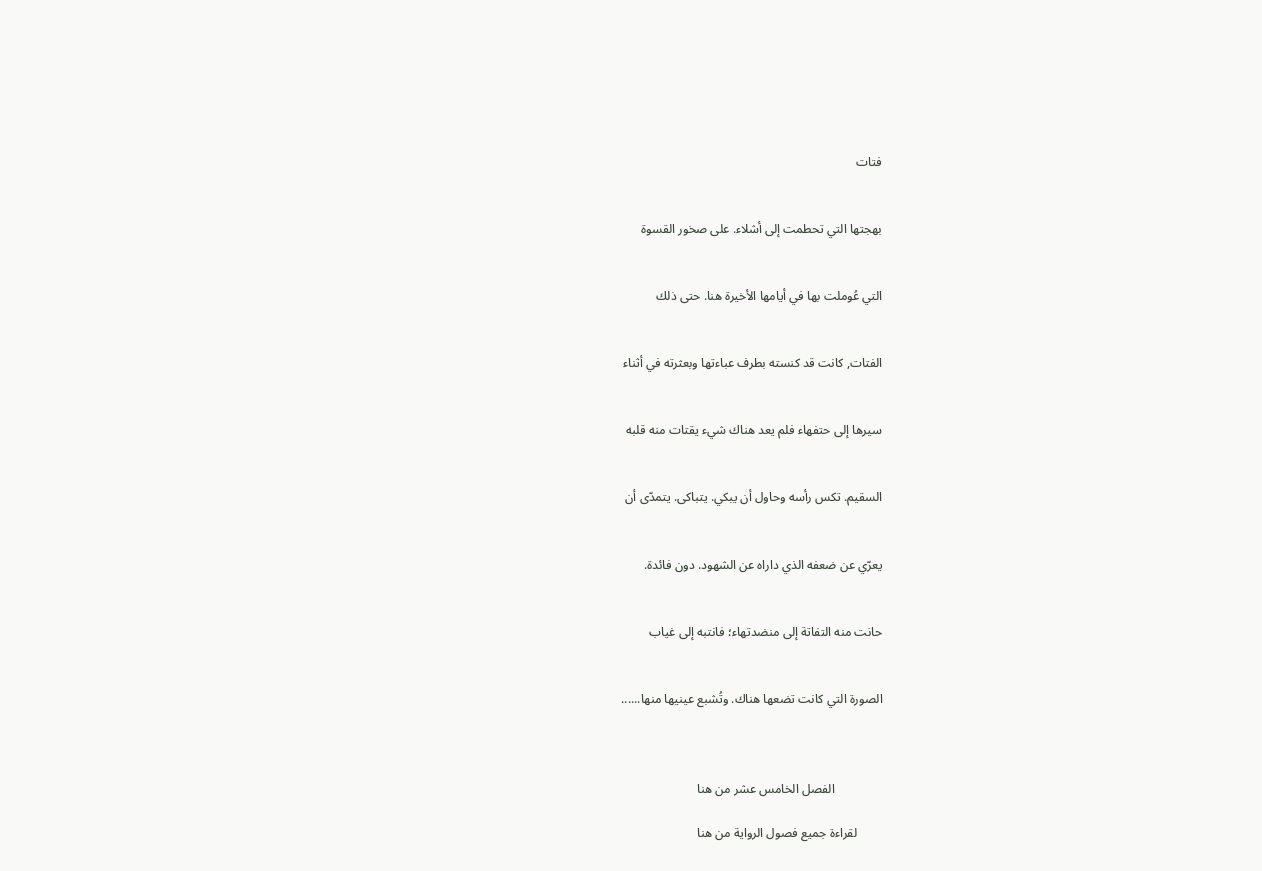فتات


بهجتها التي تحطمت إلى أشلاء. على صخور القسوة


التي عُوملت بها في أيامها الأخيرة هنا. حتى ذلك


الفتات, كانت قد كنسته بطرف عباءتها وبعثرته في أثناء


سيرها إلى حتفهاء فلم يعد هناك شيء يقتات منه قلبه


السقيم. تكس رأسه وحاول أن يبكي. يتباكى. يتمدّى أن


يعرّي عن ضعفه الذي داراه عن الشهود. دون فائدة.


حانت منه التفاتة إلى منضدتهاء؛ فانتبه إلى غياب


الصورة التي كانت تضعها هناك. وتُشبع عينيها منها......



               الفصل الخامس عشر من هنا

        لقراءة جميع فصول الرواية من هنا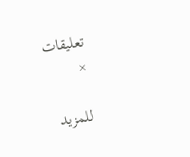تعليقات
×

للمزيد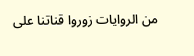من الروايات زوروا قناتنا على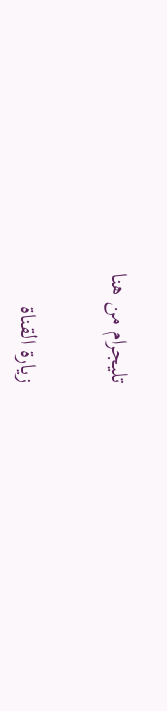تليجرام من هنا

زيارة القناة